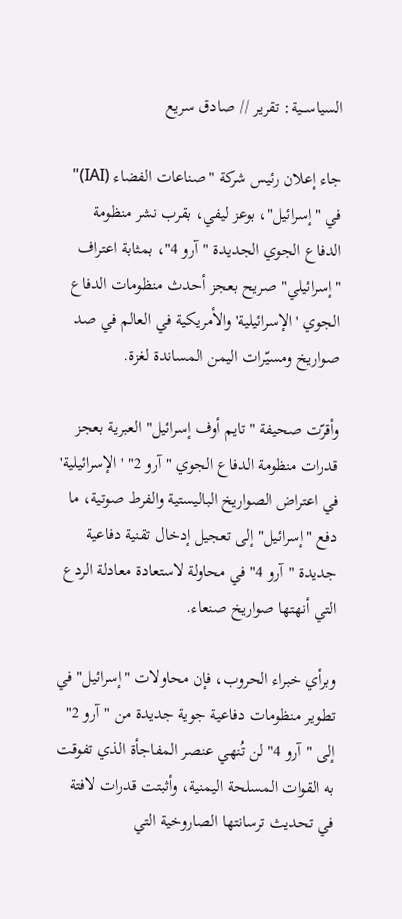السياســـية: تقرير // صادق سريع

جاء إعلان رئيس شركة "صناعات الفضاء (IAI)" في "إسرائيل"، بوعز ليفي، بقرب نشر منظومة الدفاع الجوي الجديدة "آرو 4"، بمثابة اعتراف "إسرائيلي" صريح بعجز أحدث منظومات الدفاع الجوي 'الإسرائيلية' والأمريكية في العالم في صد صواريخ ومسيّرات اليمن المساندة لغزة.

وأقرّت صحيفة "تايم أوف إسرائيل" العبرية بعجز قدرات منظومة الدفاع الجوي "آرو 2" 'الإسرائيلية' في اعتراض الصواريخ الباليستية والفرط صوتية، ما دفع "إسرائيل" إلى تعجيل إدخال تقنية دفاعية جديدة "آرو 4" في محاولة لاستعادة معادلة الردع التي أنهتها صواريخ صنعاء.

وبرأي خبراء الحروب، فإن محاولات "إسرائيل" في تطوير منظومات دفاعية جوية جديدة من "آرو 2" إلى "آرو 4" لن تُنهي عنصر المفاجأة الذي تفوقت به القوات المسلحة اليمنية، وأثبتت قدرات لافتة في تحديث ترسانتها الصاروخية التي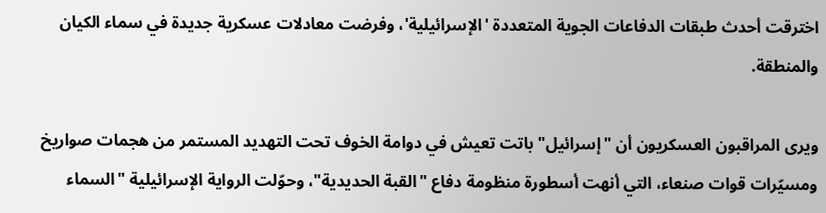اخترقت أحدث طبقات الدفاعات الجوية المتعددة 'الإسرائيلية'، وفرضت معادلات عسكرية جديدة في سماء الكيان والمنطقة.

ويرى المراقبون العسكريون أن "إسرائيل" باتت تعيش في دوامة الخوف تحت التهديد المستمر من هجمات صواريخ ومسيّرات قوات صنعاء، التي أنهت أسطورة منظومة دفاع "القبة الحديدية"، وحوّلت الرواية الإسرائيلية "السماء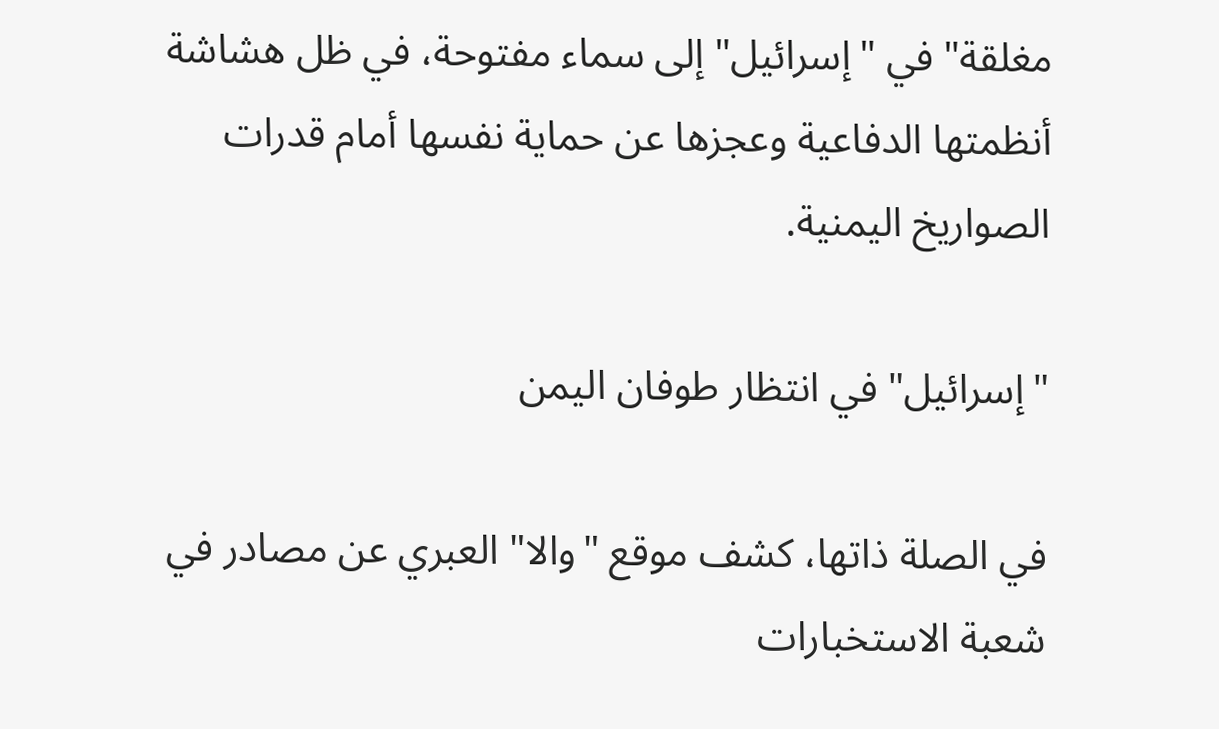مغلقة" في "إسرائيل" إلى سماء مفتوحة، في ظل هشاشة أنظمتها الدفاعية وعجزها عن حماية نفسها أمام قدرات الصواريخ اليمنية.

"إسرائيل" في انتظار طوفان اليمن

في الصلة ذاتها، كشف موقع "والا" العبري عن مصادر في شعبة الاستخبارات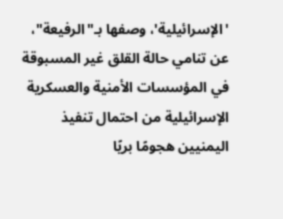'الإسرائيلية'، وصفها بـ"الرفيعة"، عن تنامي حالة القلق غير المسبوقة في المؤسسات الأمنية والعسكرية الإسرائيلية من احتمال تنفيذ اليمنيين هجومًا بريًا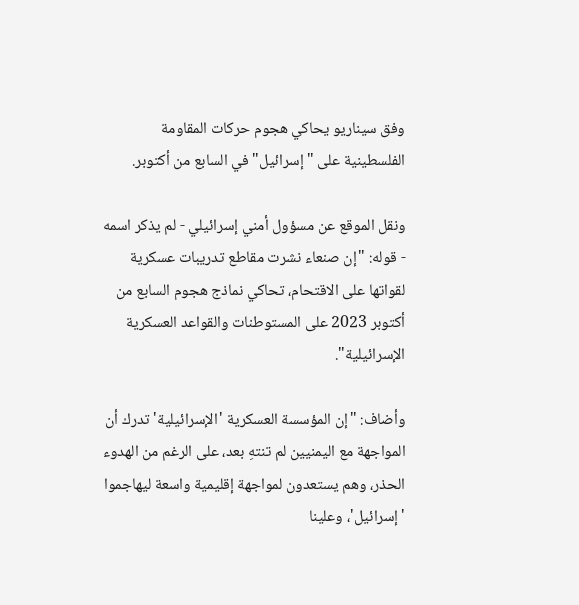وفق سيناريو يحاكي هجوم حركات المقاومة الفلسطينية على "إسرائيل" في السابع من أكتوبر.

ونقل الموقع عن مسؤول أمني إسرائيلي - لم يذكر اسمه - قوله: "إن صنعاء نشرت مقاطع تدريبات عسكرية لقواتها على الاقتحام، تحاكي نماذج هجوم السابع من أكتوبر 2023 على المستوطنات والقواعد العسكرية الإسرائيلية".

وأضاف: "إن المؤسسة العسكرية 'الإسرائيلية' تدرك أن المواجهة مع اليمنيين لم تنتهِ بعد، على الرغم من الهدوء الحذر، وهم يستعدون لمواجهة إقليمية واسعة ليهاجموا 'إسرائيل'، وعلينا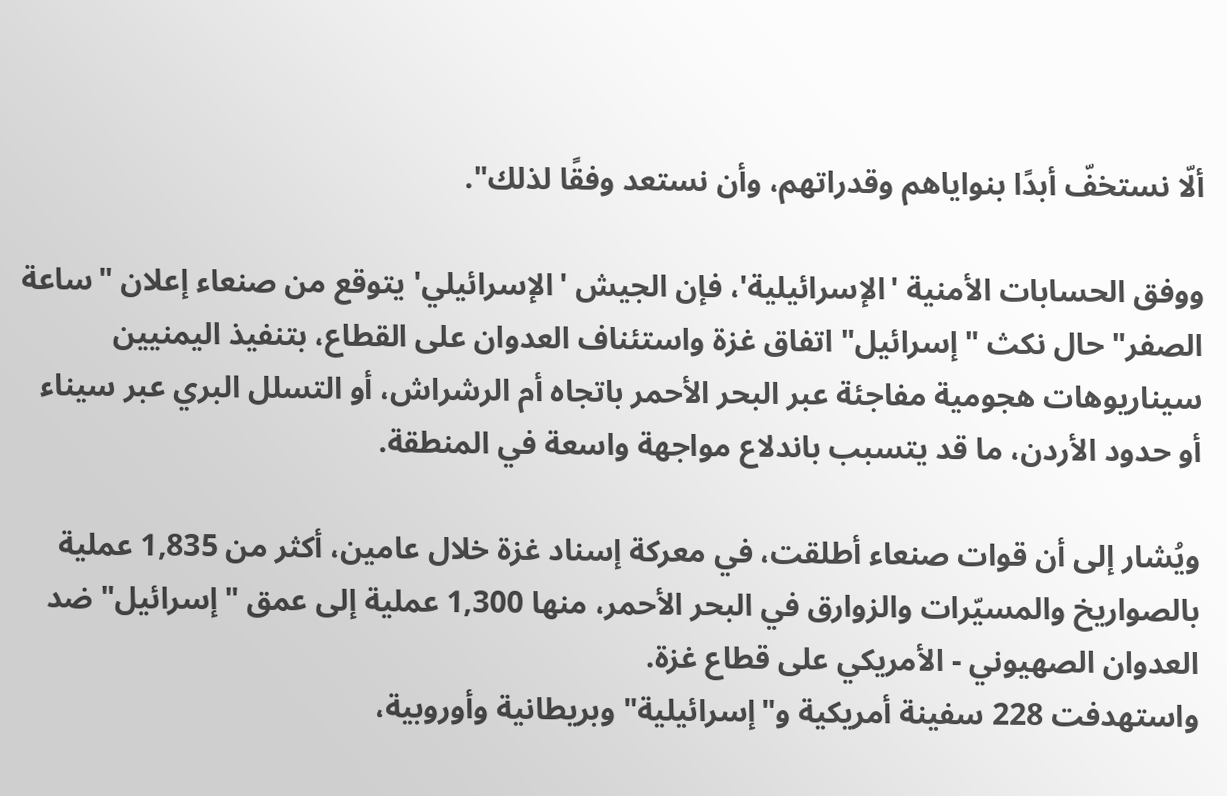ألّا نستخفّ أبدًا بنواياهم وقدراتهم، وأن نستعد وفقًا لذلك".

ووفق الحسابات الأمنية 'الإسرائيلية'، فإن الجيش 'الإسرائيلي' يتوقع من صنعاء إعلان "ساعة الصفر" حال نكث "إسرائيل" اتفاق غزة واستئناف العدوان على القطاع، بتنفيذ اليمنيين سيناريوهات هجومية مفاجئة عبر البحر الأحمر باتجاه أم الرشراش، أو التسلل البري عبر سيناء أو حدود الأردن، ما قد يتسبب باندلاع مواجهة واسعة في المنطقة.

ويُشار إلى أن قوات صنعاء أطلقت، في معركة إسناد غزة خلال عامين، أكثر من 1,835 عملية بالصواريخ والمسيّرات والزوارق في البحر الأحمر، منها 1,300 عملية إلى عمق "إسرائيل" ضد العدوان الصهيوني - الأمريكي على قطاع غزة.
واستهدفت 228 سفينة أمريكية و"إسرائيلية" وبريطانية وأوروبية،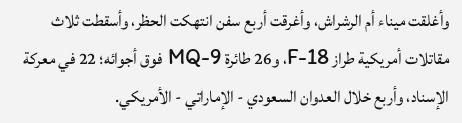وأغلقت ميناء أم الرشراش، وأغرقت أربع سفن انتهكت الحظر، وأسقطت ثلاث مقاتلات أمريكية طراز F-18، و26 طائرة MQ-9 فوق أجوائه؛ 22 في معركة الإسناد، وأربع خلال العدوان السعودي - الإماراتي - الأمريكي.